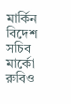মার্কিন বিদেশ সচিব মার্কো রুবিও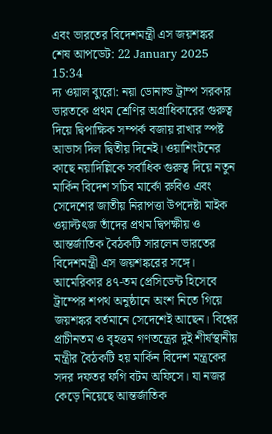এবং ভারতের বিদেশমন্ত্রী এস জয়শঙ্কর
শেষ আপডেট: 22 January 2025 15:34
দ্য ওয়াল ব্যুরো: নয়া ডোনাল্ড ট্রাম্প সরকার ভারতকে প্রথম শ্রেণির অগ্রাধিকারের গুরুত্ব দিয়ে দ্বিপাক্ষিক সম্পর্ক বজায় রাখার স্পষ্ট আভাস দিল দ্বিতীয় দিনেই। ওয়াশিংটনের কাছে নয়াদিল্লিকে সর্বাধিক গুরুত্ব দিয়ে নতুন মার্কিন বিদেশ সচিব মার্কো রুবিও এবং সেদেশের জাতীয় নিরাপত্তা উপদেষ্টা মাইক ওয়াল্টৎজ তাঁদের প্রথম দ্বিপক্ষীয় ও আন্তর্জাতিক বৈঠকটি সারলেন ভারতের বিদেশমন্ত্রী এস জয়শঙ্করের সঙ্গে। আমেরিকার ৪৭-তম প্রেসিডেন্ট হিসেবে ট্রাম্পের শপথ অনুষ্ঠানে অংশ নিতে গিয়ে জয়শঙ্কর বর্তমানে সেদেশেই আছেন। বিশ্বের প্রাচীনতম ও বৃহত্তম গণতন্ত্রের দুই শীর্ষস্থানীয় মন্ত্রীর বৈঠকটি হয় মার্কিন বিদেশ মন্ত্রকের সদর দফতর ফগি বটম অফিসে। যা নজর কেড়ে নিয়েছে আন্তর্জাতিক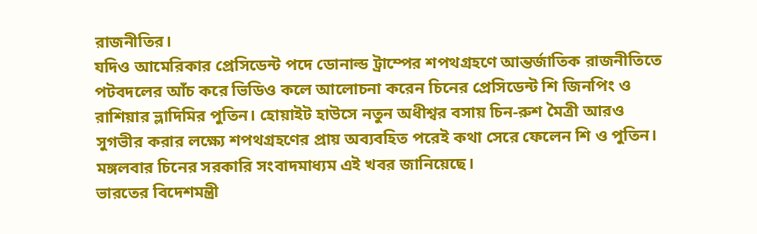রাজনীতির।
যদিও আমেরিকার প্রেসিডেন্ট পদে ডোনাল্ড ট্রাম্পের শপথগ্রহণে আন্তর্জাতিক রাজনীতিতে পটবদলের আঁচ করে ভিডিও কলে আলোচনা করেন চিনের প্রেসিডেন্ট শি জিনপিং ও রাশিয়ার ভ্লাদিমির পুতিন। হোয়াইট হাউসে নতুন অধীশ্বর বসায় চিন-রুশ মৈত্রী আরও সুগভীর করার লক্ষ্যে শপথগ্রহণের প্রায় অব্যবহিত পরেই কথা সেরে ফেলেন শি ও পুতিন। মঙ্গলবার চিনের সরকারি সংবাদমাধ্যম এই খবর জানিয়েছে।
ভারতের বিদেশমন্ত্রী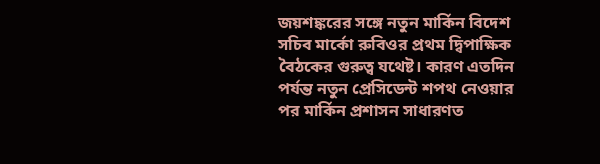জয়শঙ্করের সঙ্গে নতুন মার্কিন বিদেশ সচিব মার্কো রুবিওর প্রথম দ্বিপাক্ষিক বৈঠকের গুরুত্ব যথেষ্ট। কারণ এতদিন পর্যন্ত নতুন প্রেসিডেন্ট শপথ নেওয়ার পর মার্কিন প্রশাসন সাধারণত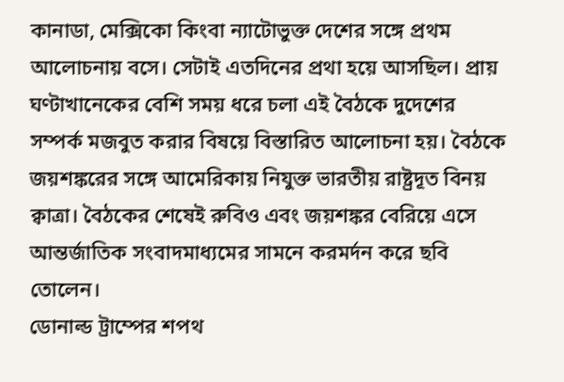কানাডা, মেক্সিকো কিংবা ন্যাটোভুক্ত দেশের সঙ্গে প্রথম আলোচনায় বসে। সেটাই এতদিনের প্রথা হয়ে আসছিল। প্রায় ঘণ্টাখানেকের বেশি সময় ধরে চলা এই বৈঠকে দুদেশের সম্পর্ক মজবুত করার বিষয়ে বিস্তারিত আলোচনা হয়। বৈঠকে জয়শঙ্করের সঙ্গে আমেরিকায় নিযুক্ত ভারতীয় রাষ্ট্রদূত বিনয় ক্বাত্রা। বৈঠকের শেষেই রুবিও এবং জয়শঙ্কর বেরিয়ে এসে আন্তর্জাতিক সংবাদমাধ্যমের সামনে করমর্দন করে ছবি তোলেন।
ডোনাল্ড ট্রাম্পের শপথ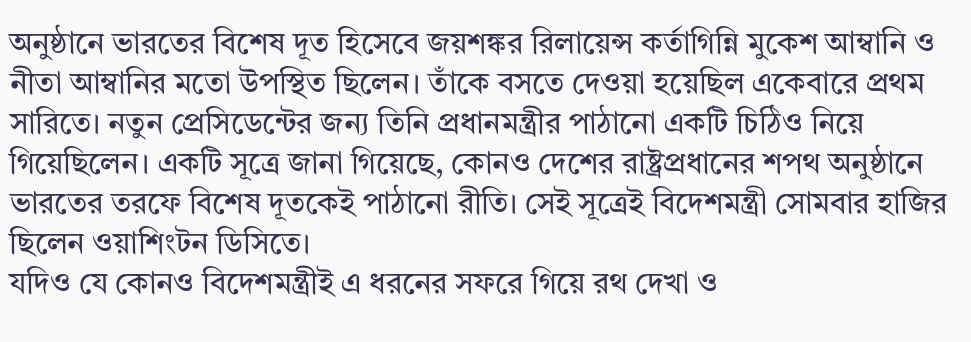অনুষ্ঠানে ভারতের বিশেষ দূত হিসেবে জয়শঙ্কর রিলায়েন্স কর্তাগিন্নি মুকেশ আম্বানি ও নীতা আম্বানির মতো উপস্থিত ছিলেন। তাঁকে বসতে দেওয়া হয়েছিল একেবারে প্রথম সারিতে। নতুন প্রেসিডেন্টের জন্য তিনি প্রধানমন্ত্রীর পাঠানো একটি চিঠিও নিয়ে গিয়েছিলেন। একটি সূত্রে জানা গিয়েছে, কোনও দেশের রাষ্ট্রপ্রধানের শপথ অনুষ্ঠানে ভারতের তরফে বিশেষ দূতকেই পাঠানো রীতি। সেই সূত্রেই বিদেশমন্ত্রী সোমবার হাজির ছিলেন ওয়াশিংটন ডিসিতে।
যদিও যে কোনও বিদেশমন্ত্রীই এ ধরনের সফরে গিয়ে রথ দেখা ও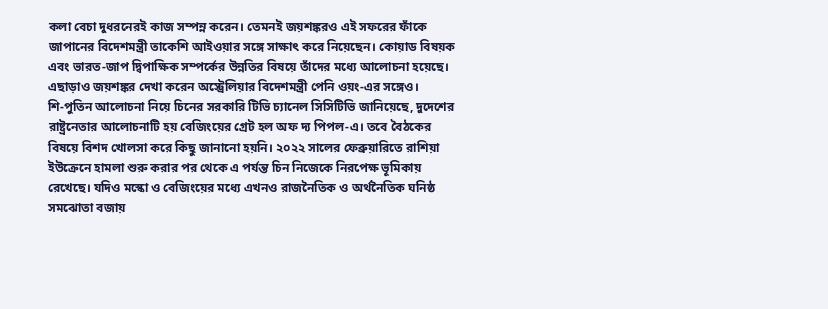কলা বেচা দুধরনেরই কাজ সম্পন্ন করেন। তেমনই জয়শঙ্করও এই সফরের ফাঁকে জাপানের বিদেশমন্ত্রী তাকেশি আইওয়ার সঙ্গে সাক্ষাৎ করে নিয়েছেন। কোয়াড বিষয়ক এবং ভারত-জাপ দ্বিপাক্ষিক সম্পর্কের উন্নতির বিষয়ে তাঁদের মধ্যে আলোচনা হয়েছে। এছাড়াও জয়শঙ্কর দেখা করেন অস্ট্রেলিয়ার বিদেশমন্ত্রী পেনি ওয়ং-এর সঙ্গেও।
শি-পুতিন আলোচনা নিয়ে চিনের সরকারি টিভি চ্যানেল সিসিটিভি জানিয়েছে, দুদেশের রাষ্ট্রনেতার আলোচনাটি হয় বেজিংয়ের গ্রেট হল অফ দ্য পিপল-এ। তবে বৈঠকের বিষয়ে বিশদ খোলসা করে কিছু জানানো হয়নি। ২০২২ সালের ফেব্রুয়ারিতে রাশিয়া ইউক্রেনে হামলা শুরু করার পর থেকে এ পর্যন্ত চিন নিজেকে নিরপেক্ষ ভূমিকায় রেখেছে। যদিও মস্কো ও বেজিংয়ের মধ্যে এখনও রাজনৈতিক ও অর্থনৈতিক ঘনিষ্ঠ সমঝোতা বজায়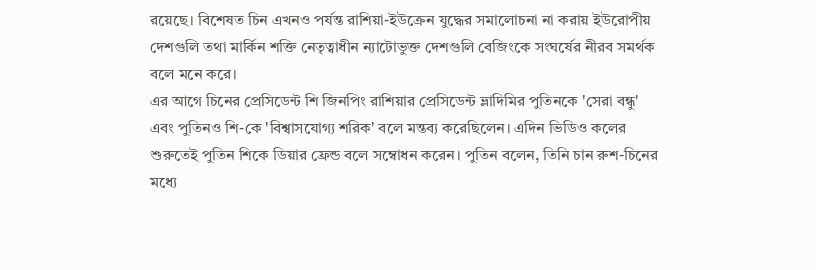রয়েছে। বিশেষত চিন এখনও পর্যন্ত রাশিয়া-ইউক্রেন যুদ্ধের সমালোচনা না করায় ইউরোপীয় দেশগুলি তথা মার্কিন শক্তি নেতৃত্বাধীন ন্যাটোভুক্ত দেশগুলি বেজিংকে সংঘর্ষের নীরব সমর্থক বলে মনে করে।
এর আগে চিনের প্রেসিডেন্ট শি জিনপিং রাশিয়ার প্রেসিডেন্ট ভ্লাদিমির পুতিনকে 'সেরা বন্ধু' এবং পুতিনও শি-কে 'বিশ্বাসযোগ্য শরিক' বলে মন্তব্য করেছিলেন। এদিন ভিডিও কলের শুরুতেই পুতিন শিকে ডিয়ার ফ্রেন্ড বলে সম্বোধন করেন। পুতিন বলেন, তিনি চান রুশ-চিনের মধ্যে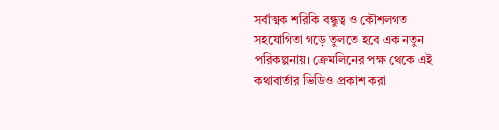সর্বাত্মক শরিকি বন্ধুত্ব ও কৌশলগত সহযোগিতা গড়ে তুলতে হবে এক নতুন পরিকল্পনায়। ক্রেমলিনের পক্ষ থেকে এই কথাবার্তার ভিডিও প্রকাশ করা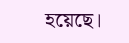হয়েছে।